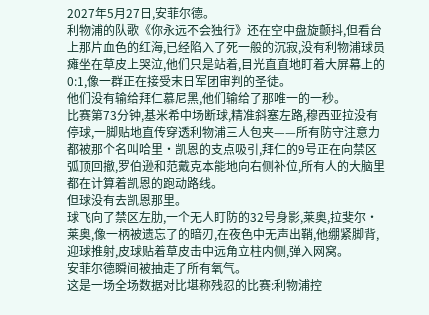2027年5月27日,安菲尔德。
利物浦的队歌《你永远不会独行》还在空中盘旋颤抖,但看台上那片血色的红海,已经陷入了死一般的沉寂,没有利物浦球员瘫坐在草皮上哭泣,他们只是站着,目光直直地盯着大屏幕上的0:1,像一群正在接受末日军团审判的圣徒。
他们没有输给拜仁慕尼黑,他们输给了那唯一的一秒。
比赛第73分钟,基米希中场断球,精准斜塞左路,穆西亚拉没有停球,一脚贴地直传穿透利物浦三人包夹——所有防守注意力都被那个名叫哈里·凯恩的支点吸引,拜仁的9号正在向禁区弧顶回撤,罗伯逊和范戴克本能地向右侧补位,所有人的大脑里都在计算着凯恩的跑动路线。
但球没有去凯恩那里。
球飞向了禁区左肋,一个无人盯防的32号身影,莱奥,拉斐尔·莱奥,像一柄被遗忘了的暗刃,在夜色中无声出鞘,他绷紧脚背,迎球推射,皮球贴着草皮击中远角立柱内侧,弹入网窝。
安菲尔德瞬间被抽走了所有氧气。
这是一场全场数据对比堪称残忍的比赛:利物浦控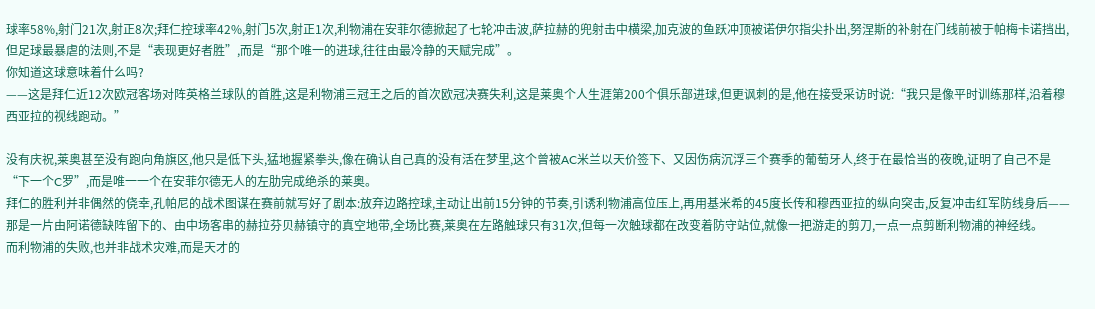球率58%,射门21次,射正8次;拜仁控球率42%,射门5次,射正1次,利物浦在安菲尔德掀起了七轮冲击波,萨拉赫的兜射击中横梁,加克波的鱼跃冲顶被诺伊尔指尖扑出,努涅斯的补射在门线前被于帕梅卡诺挡出,但足球最暴虐的法则,不是“表现更好者胜”,而是“那个唯一的进球,往往由最冷静的天赋完成”。
你知道这球意味着什么吗?
——这是拜仁近12次欧冠客场对阵英格兰球队的首胜,这是利物浦三冠王之后的首次欧冠决赛失利,这是莱奥个人生涯第200个俱乐部进球,但更讽刺的是,他在接受采访时说:“我只是像平时训练那样,沿着穆西亚拉的视线跑动。”

没有庆祝,莱奥甚至没有跑向角旗区,他只是低下头,猛地握紧拳头,像在确认自己真的没有活在梦里,这个曾被AC米兰以天价签下、又因伤病沉浮三个赛季的葡萄牙人,终于在最恰当的夜晚,证明了自己不是“下一个C罗”,而是唯一一个在安菲尔德无人的左肋完成绝杀的莱奥。
拜仁的胜利并非偶然的侥幸,孔帕尼的战术图谋在赛前就写好了剧本:放弃边路控球,主动让出前15分钟的节奏,引诱利物浦高位压上,再用基米希的45度长传和穆西亚拉的纵向突击,反复冲击红军防线身后——那是一片由阿诺德缺阵留下的、由中场客串的赫拉芬贝赫镇守的真空地带,全场比赛,莱奥在左路触球只有31次,但每一次触球都在改变着防守站位,就像一把游走的剪刀,一点一点剪断利物浦的神经线。
而利物浦的失败,也并非战术灾难,而是天才的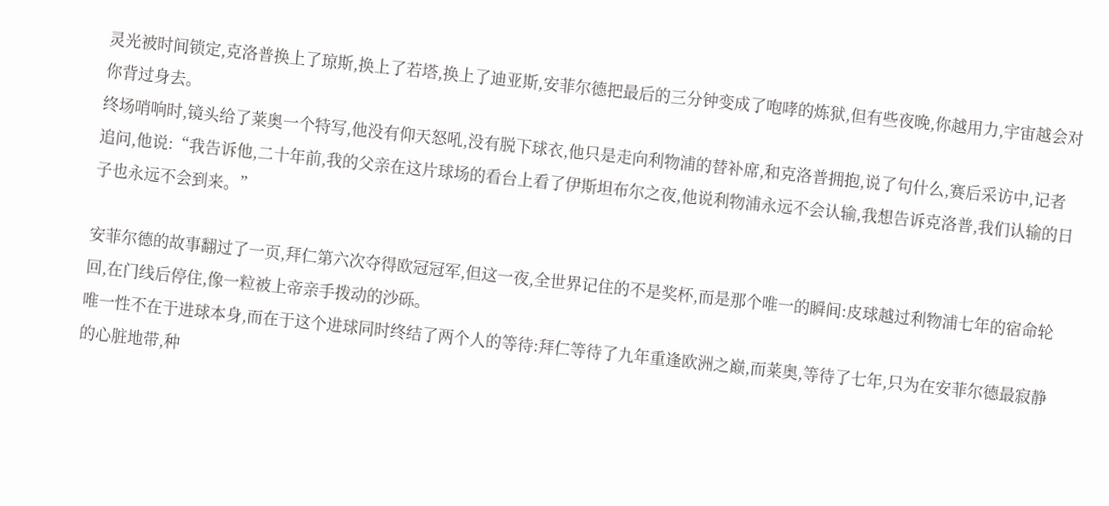灵光被时间锁定,克洛普换上了琼斯,换上了若塔,换上了迪亚斯,安菲尔德把最后的三分钟变成了咆哮的炼狱,但有些夜晚,你越用力,宇宙越会对你背过身去。
终场哨响时,镜头给了莱奥一个特写,他没有仰天怒吼,没有脱下球衣,他只是走向利物浦的替补席,和克洛普拥抱,说了句什么,赛后采访中,记者追问,他说:“我告诉他,二十年前,我的父亲在这片球场的看台上看了伊斯坦布尔之夜,他说利物浦永远不会认输,我想告诉克洛普,我们认输的日子也永远不会到来。”

安菲尔德的故事翻过了一页,拜仁第六次夺得欧冠冠军,但这一夜,全世界记住的不是奖杯,而是那个唯一的瞬间:皮球越过利物浦七年的宿命轮回,在门线后停住,像一粒被上帝亲手拨动的沙砾。
唯一性不在于进球本身,而在于这个进球同时终结了两个人的等待:拜仁等待了九年重逢欧洲之巅,而莱奥,等待了七年,只为在安菲尔德最寂静的心脏地带,种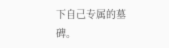下自己专属的墓碑。